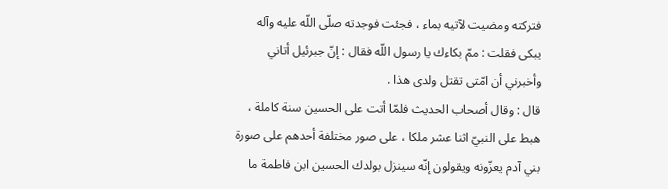فتركته ومضيت لآتيه بماء ، فجئت فوجدته صلّى اللّه عليه وآله يبكى فقلت : ممّ بكاءك يا رسول اللّه فقال : إنّ جبرئيل أتاني وأخبرني أن امّتى تقتل ولدى هذا .
قال : وقال أصحاب الحديث فلمّا أتت على الحسين سنة كاملة ، هبط على النبيّ اثنا عشر ملكا ، على صور مختلفة أحدهم على صورة بني آدم يعزّونه ويقولون إنّه سينزل بولدك الحسين ابن فاطمة ما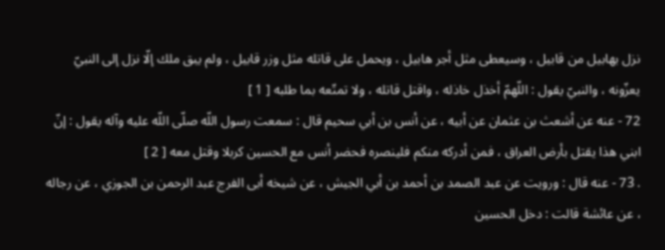نزل بهابيل من قابيل ، وسيعطى مثل أجر هابيل ، ويحمل على قاتله مثل وزر قابيل ، ولم يبق ملك إلّا نزل إلى النبيّ يعزّونه ، والنبيّ يقول : اللّهمّ أخذل خاذله ، واقتل قاتله ، ولا تمتّعه بما طلبه [ 1 ]
72 - عنه عن أشعث بن عثمان عن أبيه ، عن أنس بن أبي سحيم قال : سمعت رسول اللّه صلّى اللّه عليه وآله يقول : إنّ ابني هذا يقتل بأرض العراق ، فمن أدركه منكم فلينصره فحضر أنس مع الحسين كربلا وقتل معه [ 2 ]
. 73 - عنه قال : ورويت عن عبد الصمد بن أحمد بن أبي الجيش ، عن شيخه أبى الفرج عبد الرحمن بن الجوزي ، عن رجاله ، عن عائشة قالت : دخل الحسين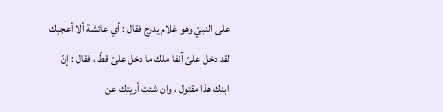على النبيّ وهو غلام يدرج فقال : أي عائشة ألا أعجبك لقد دخل علىّ آنفا ملك ما دخل علىّ قطّ ، فقال : إنّ ابنك هذا مقتول ، وان شئت أريتك عن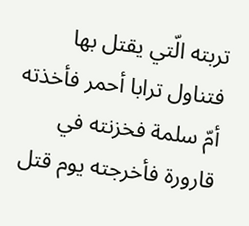تربته الّتي يقتل بها فتناول ترابا أحمر فأخذته أمّ سلمة فخزنته في قارورة فأخرجته يوم قتل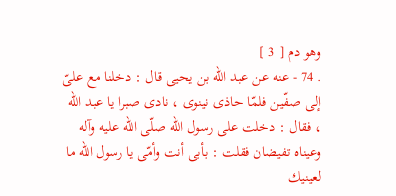وهو دم [ 3 ]
. 74 - عنه عن عبد اللّه بن يحيى قال : دخلنا مع علىّ إلى صفّين فلمّا حاذى نينوى ، نادى صبرا يا عبد اللّه ، فقال : دخلت على رسول اللّه صلّى اللّه عليه وآله وعيناه تفيضان فقلت : بأبى أنت وأمّى يا رسول اللّه ما لعينيك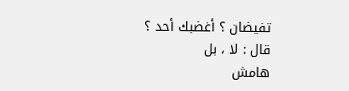تفيضان ؟ أغضبك أحد ؟ قال : لا ، بل
هامش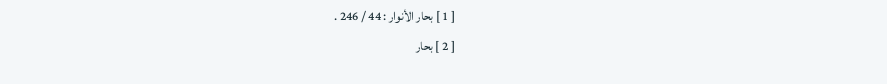[ 1 ] بحار الأنوار : 44 / 246 .
[ 2 ] بحار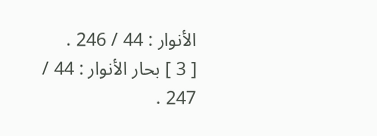الأنوار : 44 / 246 .
[ 3 ] بحار الأنوار : 44 / 247 .